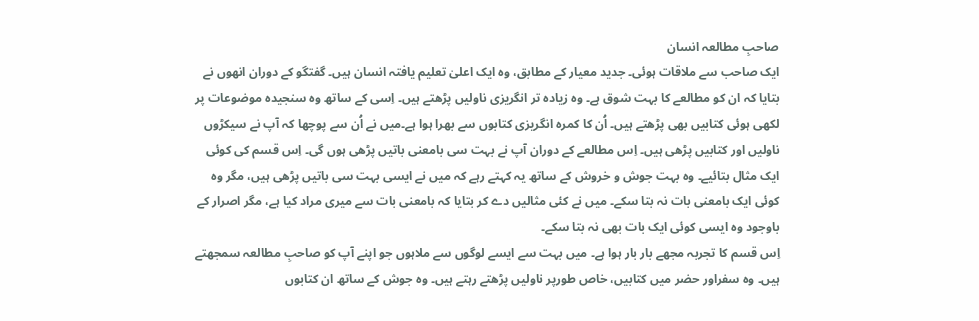صاحبِ مطالعہ انسان
ایک صاحب سے ملاقات ہوئی۔ جدید معیار کے مطابق، وہ ایک اعلیٰ تعلیم یافتہ انسان ہیں۔ گفتگو کے دوران انھوں نے بتایا کہ ان کو مطالعے کا بہت شوق ہے۔ وہ زیادہ تر انگریزی ناولیں پڑھتے ہیں۔ اِسی کے ساتھ وہ سنجیدہ موضوعات پر لکھی ہوئی کتابیں بھی پڑھتے ہیں۔ اُن کا کمرہ انگریزی کتابوں سے بھرا ہوا ہے۔میں نے اُن سے پوچھا کہ آپ نے سیکڑوں ناولیں اور کتابیں پڑھی ہیں۔ اِس مطالعے کے دوران آپ نے بہت سی بامعنی باتیں پڑھی ہوں گی۔ اِس قسم کی کوئی ایک مثال بتائیے۔ وہ بہت جوش و خروش کے ساتھ یہ کہتے رہے کہ میں نے ایسی بہت سی باتیں پڑھی ہیں، مگر وہ کوئی ایک بامعنی بات نہ بتا سکے۔ میں نے کئی مثالیں دے کر بتایا کہ بامعنی بات سے میری مراد کیا ہے، مگر اصرار کے باوجود وہ ایسی کوئی ایک بات بھی نہ بتا سکے۔
اِس قسم کا تجربہ مجھے بار بار ہوا ہے۔ میں بہت سے ایسے لوگوں سے ملاہوں جو اپنے آپ کو صاحبِ مطالعہ سمجھتے ہیں۔ وہ سفراور حضر میں کتابیں، خاص طورپر ناولیں پڑھتے رہتے ہیں۔ وہ جوش کے ساتھ ان کتابوں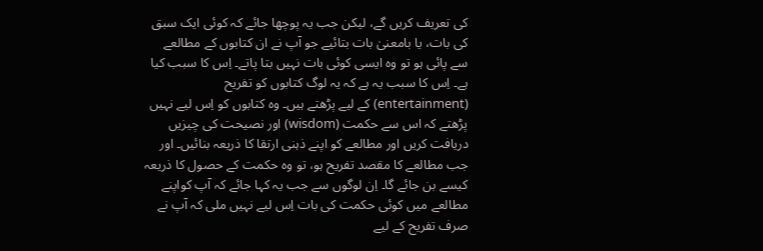کی تعریف کریں گے، لیکن جب یہ پوچھا جائے کہ کوئی ایک سبق کی بات، یا بامعنیٰ بات بتائیے جو آپ نے ان کتابوں کے مطالعے سے پائی ہو تو وہ ایسی کوئی بات نہیں بتا پاتے۔ اِس کا سبب کیا ہے۔ اِس کا سبب یہ ہے کہ یہ لوگ کتابوں کو تفریح (entertainment) کے لیے پڑھتے ہیں۔ وہ کتابوں کو اِس لیے نہیں پڑھتے کہ اس سے حکمت (wisdom) اور نصیحت کی چیزیں دریافت کریں اور مطالعے کو اپنے ذہنی ارتقا کا ذریعہ بنائیں۔ اور جب مطالعے کا مقصد تفریح ہو، تو وہ حکمت کے حصول کا ذریعہ کیسے بن جائے گا۔ اِن لوگوں سے جب یہ کہا جائے کہ آپ کواپنے مطالعے میں کوئی حکمت کی بات اِس لیے نہیں ملی کہ آپ نے صرف تفریح کے لیے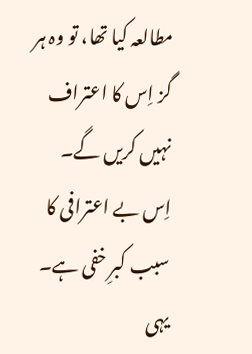مطالعہ کیا تھا، تو وہ ہر گز اِس کا اعتراف نہیں کریں گے۔ اِس بے اعترافی کا سبب کبرِ خفی ہے۔ یہی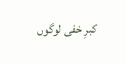کبرِ خفی لوگوں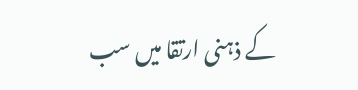کے ذہنی ارتقا میں سب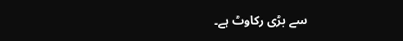سے بڑی رکاوٹ ہے۔